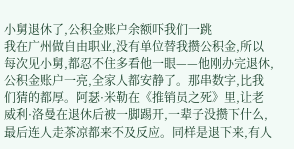小舅退休了,公积金账户余额吓我们一跳
我在广州做自由职业,没有单位替我攒公积金,所以每次见小舅,都忍不住多看他一眼——他刚办完退休,公积金账户一亮,全家人都安静了。那串数字,比我们猜的都厚。阿瑟·米勒在《推销员之死》里,让老威利·洛曼在退休后被一脚踢开,一辈子没攒下什么,最后连人走茶凉都来不及反应。同样是退下来,有人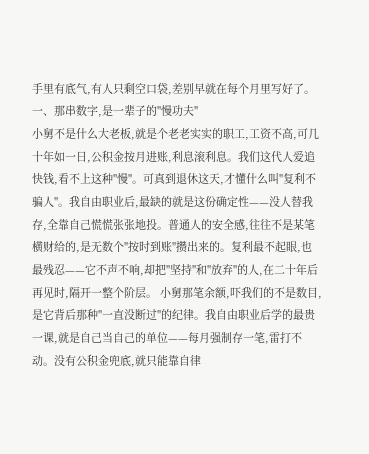手里有底气,有人只剩空口袋,差别早就在每个月里写好了。
一、那串数字,是一辈子的"慢功夫"
小舅不是什么大老板,就是个老老实实的职工,工资不高,可几十年如一日,公积金按月进账,利息滚利息。我们这代人爱追快钱,看不上这种"慢"。可真到退休这天,才懂什么叫"复利不骗人"。我自由职业后,最缺的就是这份确定性——没人替我存,全靠自己慌慌张张地投。普通人的安全感,往往不是某笔横财给的,是无数个"按时到账"攒出来的。复利最不起眼,也最残忍——它不声不响,却把"坚持"和"放弃"的人,在二十年后再见时,隔开一整个阶层。 小舅那笔余额,吓我们的不是数目,是它背后那种"一直没断过"的纪律。我自由职业后学的最贵一课,就是自己当自己的单位——每月强制存一笔,雷打不动。没有公积金兜底,就只能靠自律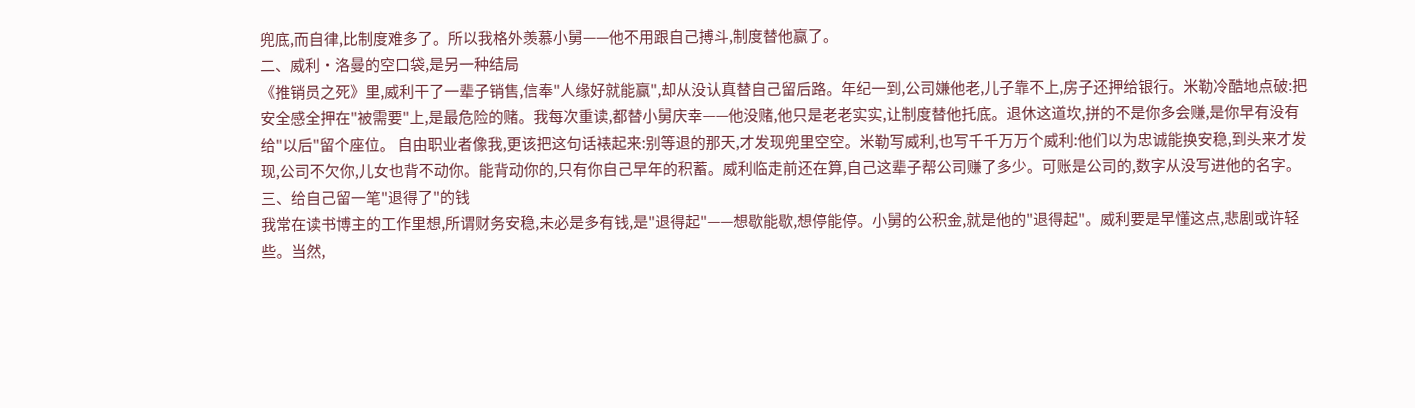兜底,而自律,比制度难多了。所以我格外羡慕小舅——他不用跟自己搏斗,制度替他赢了。
二、威利·洛曼的空口袋,是另一种结局
《推销员之死》里,威利干了一辈子销售,信奉"人缘好就能赢",却从没认真替自己留后路。年纪一到,公司嫌他老,儿子靠不上,房子还押给银行。米勒冷酷地点破:把安全感全押在"被需要"上,是最危险的赌。我每次重读,都替小舅庆幸——他没赌,他只是老老实实,让制度替他托底。退休这道坎,拼的不是你多会赚,是你早有没有给"以后"留个座位。 自由职业者像我,更该把这句话裱起来:别等退的那天,才发现兜里空空。米勒写威利,也写千千万万个威利:他们以为忠诚能换安稳,到头来才发现,公司不欠你,儿女也背不动你。能背动你的,只有你自己早年的积蓄。威利临走前还在算,自己这辈子帮公司赚了多少。可账是公司的,数字从没写进他的名字。
三、给自己留一笔"退得了"的钱
我常在读书博主的工作里想,所谓财务安稳,未必是多有钱,是"退得起"——想歇能歇,想停能停。小舅的公积金,就是他的"退得起"。威利要是早懂这点,悲剧或许轻些。当然,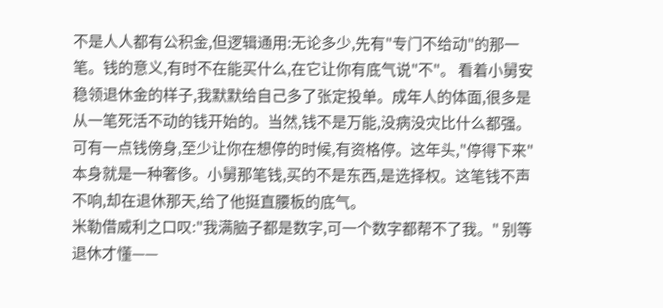不是人人都有公积金,但逻辑通用:无论多少,先有"专门不给动"的那一笔。钱的意义,有时不在能买什么,在它让你有底气说"不"。 看着小舅安稳领退休金的样子,我默默给自己多了张定投单。成年人的体面,很多是从一笔死活不动的钱开始的。当然,钱不是万能,没病没灾比什么都强。可有一点钱傍身,至少让你在想停的时候,有资格停。这年头,"停得下来"本身就是一种奢侈。小舅那笔钱,买的不是东西,是选择权。这笔钱不声不响,却在退休那天,给了他挺直腰板的底气。
米勒借威利之口叹:"我满脑子都是数字,可一个数字都帮不了我。" 别等退休才懂——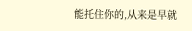能托住你的,从来是早就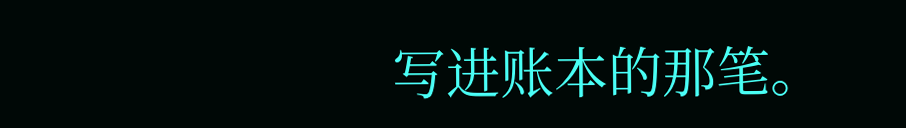写进账本的那笔。